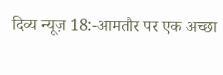दिव्य न्यूज़ 18:-आमतौर पर एक अच्छा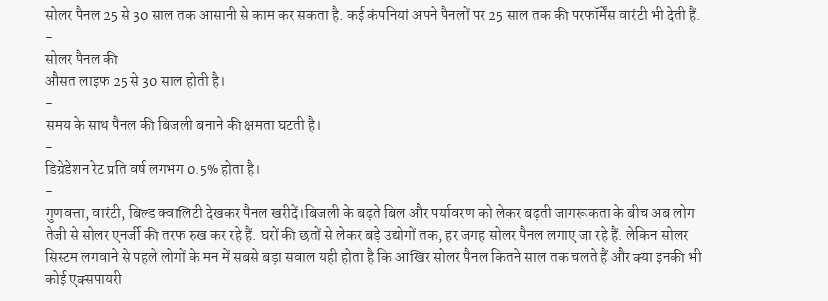सोलर पैनल 25 से 30 साल तक आसानी से काम कर सकता है. कई कंपनियां अपने पैनलों पर 25 साल तक की परफॉर्मेंस वारंटी भी देती हैं.
-
सोलर पैनल की
औसत लाइफ 25 से 30 साल होती है।
-
समय के साथ पैनल की बिजली बनाने की क्षमता घटती है।
-
डिग्रेडेशन रेट प्रति वर्ष लगभग 0.5% होता है।
-
गुणवत्ता, वारंटी, बिल्ड क्वालिटी देखकर पैनल खरीदें।बिजली के बढ़ते बिल और पर्यावरण को लेकर बढ़ती जागरूकता के बीच अब लोग तेजी से सोलर एनर्जी की तरफ रुख कर रहे हैं. घरों की छतों से लेकर बड़े उद्योगों तक, हर जगह सोलर पैनल लगाए जा रहे हैं. लेकिन सोलर सिस्टम लगवाने से पहले लोगों के मन में सबसे बड़ा सवाल यही होता है कि आखिर सोलर पैनल कितने साल तक चलते हैं और क्या इनकी भी कोई एक्सपायरी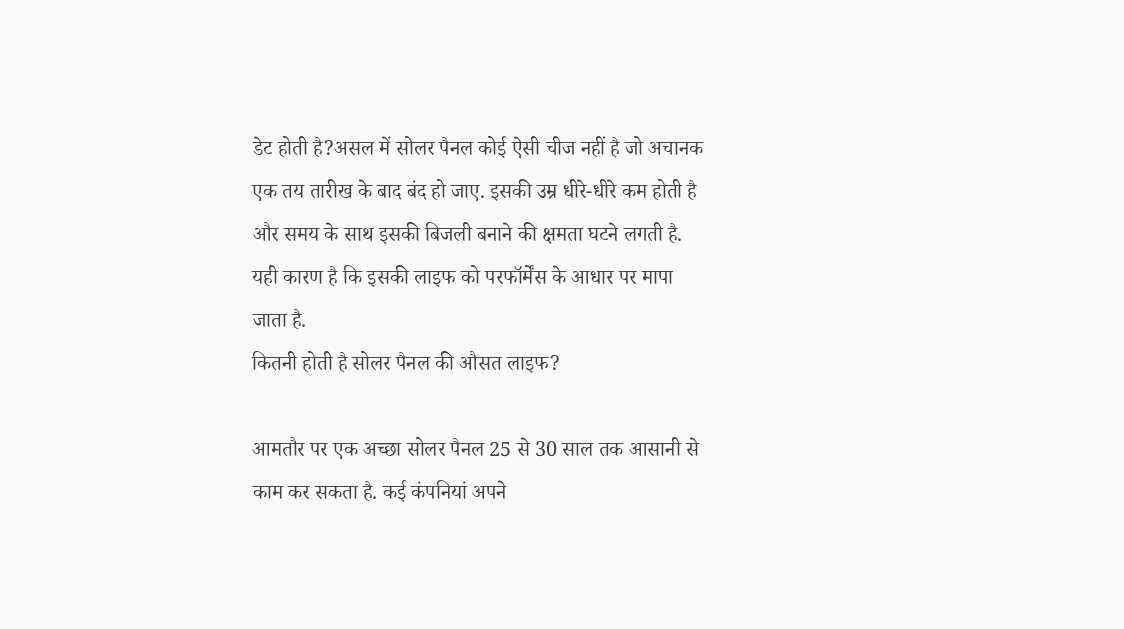डेट होती है?असल में सोलर पैनल कोई ऐसी चीज नहीं है जो अचानक एक तय तारीख के बाद बंद हो जाए. इसकी उम्र धीरे-धीरे कम होती है और समय के साथ इसकी बिजली बनाने की क्षमता घटने लगती है. यही कारण है कि इसकी लाइफ को परफॉर्मेंस के आधार पर मापा जाता है.
कितनी होती है सोलर पैनल की औसत लाइफ?

आमतौर पर एक अच्छा सोलर पैनल 25 से 30 साल तक आसानी से काम कर सकता है. कई कंपनियां अपने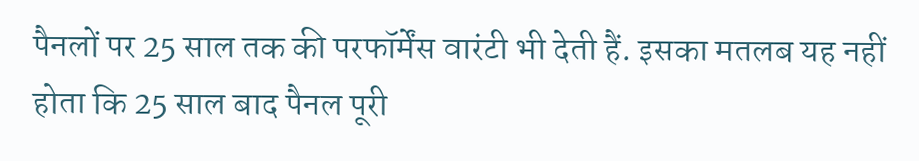पैनलों पर 25 साल तक की परफॉर्मेंस वारंटी भी देती हैं. इसका मतलब यह नहीं होता कि 25 साल बाद पैनल पूरी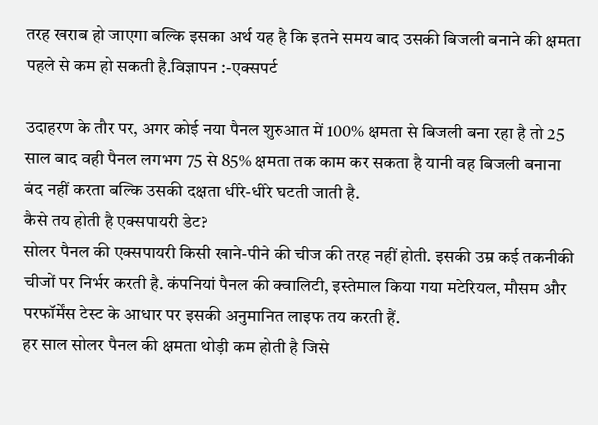तरह खराब हो जाएगा बल्कि इसका अर्थ यह है कि इतने समय बाद उसकी बिजली बनाने की क्षमता पहले से कम हो सकती है.विज्ञापन :-एक्सपर्ट

उदाहरण के तौर पर, अगर कोई नया पैनल शुरुआत में 100% क्षमता से बिजली बना रहा है तो 25 साल बाद वही पैनल लगभग 75 से 85% क्षमता तक काम कर सकता है यानी वह बिजली बनाना बंद नहीं करता बल्कि उसकी दक्षता धीरे-धीरे घटती जाती है.
कैसे तय होती है एक्सपायरी डेट?
सोलर पैनल की एक्सपायरी किसी खाने-पीने की चीज की तरह नहीं होती. इसकी उम्र कई तकनीकी चीजों पर निर्भर करती है. कंपनियां पैनल की क्वालिटी, इस्तेमाल किया गया मटेरियल, मौसम और परफॉर्मेंस टेस्ट के आधार पर इसकी अनुमानित लाइफ तय करती हैं.
हर साल सोलर पैनल की क्षमता थोड़ी कम होती है जिसे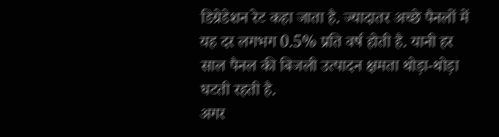डिग्रेडेशन रेट कहा जाता है. ज्यादातर अच्छे पैनलों में यह दर लगभग 0.5% प्रति वर्ष होती है. यानी हर साल पैनल की बिजली उत्पादन क्षमता थोड़ा-थोड़ा घटती रहती है.
अगर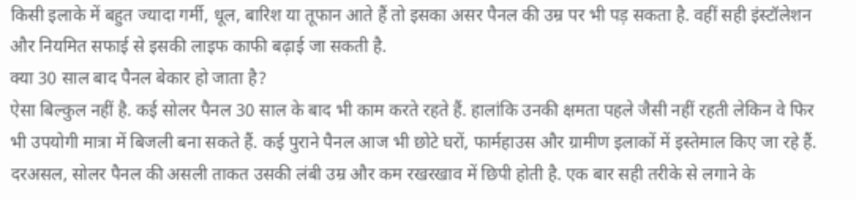किसी इलाके में बहुत ज्यादा गर्मी, धूल, बारिश या तूफान आते हैं तो इसका असर पैनल की उम्र पर भी पड़ सकता है. वहीं सही इंस्टॉलेशन और नियमित सफाई से इसकी लाइफ काफी बढ़ाई जा सकती है.
क्या 30 साल बाद पैनल बेकार हो जाता है?
ऐसा बिल्कुल नहीं है. कई सोलर पैनल 30 साल के बाद भी काम करते रहते हैं. हालांकि उनकी क्षमता पहले जैसी नहीं रहती लेकिन वे फिर भी उपयोगी मात्रा में बिजली बना सकते हैं. कई पुराने पैनल आज भी छोटे घरों, फार्महाउस और ग्रामीण इलाकों में इस्तेमाल किए जा रहे हैं.
दरअसल, सोलर पैनल की असली ताकत उसकी लंबी उम्र और कम रखरखाव में छिपी होती है. एक बार सही तरीके से लगाने के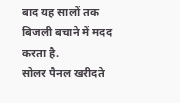बाद यह सालों तक बिजली बचाने में मदद करता है.
सोलर पैनल खरीदते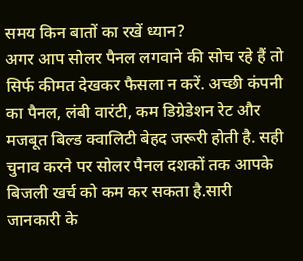समय किन बातों का रखें ध्यान?
अगर आप सोलर पैनल लगवाने की सोच रहे हैं तो सिर्फ कीमत देखकर फैसला न करें. अच्छी कंपनी का पैनल, लंबी वारंटी, कम डिग्रेडेशन रेट और मजबूत बिल्ड क्वालिटी बेहद जरूरी होती है. सही चुनाव करने पर सोलर पैनल दशकों तक आपके बिजली खर्च को कम कर सकता है.सारी जानकारी के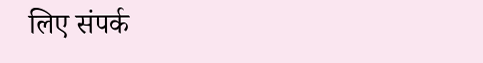लिए संपर्क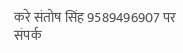करे संतोष सिंह 9589496907 पर संपर्क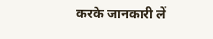करके जानकारी लें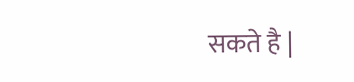सकते है |